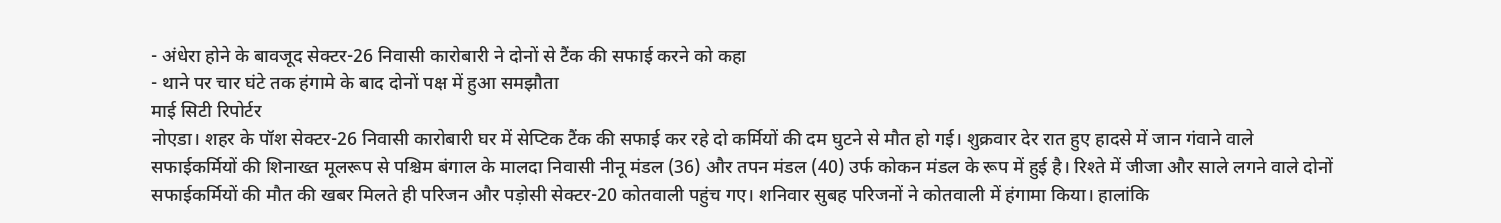- अंधेरा होने के बावजूद सेक्टर-26 निवासी कारोबारी ने दोनों से टैंक की सफाई करने को कहा
- थाने पर चार घंटे तक हंगामे के बाद दोनों पक्ष में हुआ समझौता
माई सिटी रिपोर्टर
नोएडा। शहर के पॉश सेक्टर-26 निवासी कारोबारी घर में सेप्टिक टैंक की सफाई कर रहे दो कर्मियों की दम घुटने से मौत हो गई। शुक्रवार देर रात हुए हादसे में जान गंवाने वाले सफाईकर्मियों की शिनाख्त मूलरूप से पश्चिम बंगाल के मालदा निवासी नीनू मंडल (36) और तपन मंडल (40) उर्फ कोकन मंडल के रूप में हुई है। रिश्ते में जीजा और साले लगने वाले दोनों सफाईकर्मियों की मौत की खबर मिलते ही परिजन और पड़ोसी सेक्टर-20 कोतवाली पहुंच गए। शनिवार सुबह परिजनों ने कोतवाली में हंगामा किया। हालांकि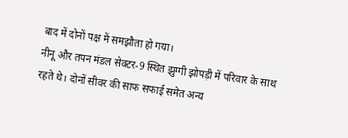बाद में दोनों पक्ष में समझौता हो गया।
नीनू और तपन मंडल सेक्टर-9 स्थित झुग्गी झोपड़ी में परिवार के साथ रहते थे। दोनों सीवर की साफ सफाई समेत अन्य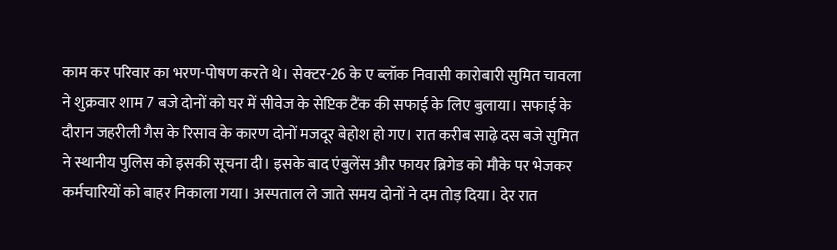काम कर परिवार का भरण-पोषण करते थे। सेक्टर-26 के ए ब्लॉक निवासी कारोबारी सुमित चावला ने शुक्रवार शाम 7 बजे दोनों को घर में सीवेज के सेप्टिक टैंक की सफाई के लिए बुलाया। सफाई के दौरान जहरीली गैस के रिसाव के कारण दोनों मजदूर बेहोश हो गए। रात करीब साढ़े दस बजे सुमित ने स्थानीय पुलिस को इसकी सूचना दी। इसके बाद एंबुलेंस और फायर ब्रिगेड को मौके पर भेजकर कर्मचारियों को बाहर निकाला गया। अस्पताल ले जाते समय दोनों ने दम तोड़ दिया। देर रात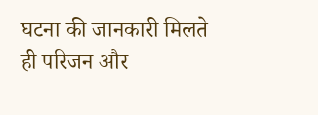घटना की जानकारी मिलते ही परिजन और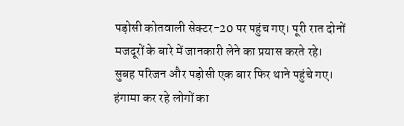पड़ोसी कोतवाली सेक्टर-20 पर पहुंच गए। पूरी रात दोनों मजदूरों के बारे में जानकारी लेने का प्रयास करते रहे।
सुबह परिजन और पड़ोसी एक बार फिर थाने पहुंचे गए। हंगामा कर रहे लोगों का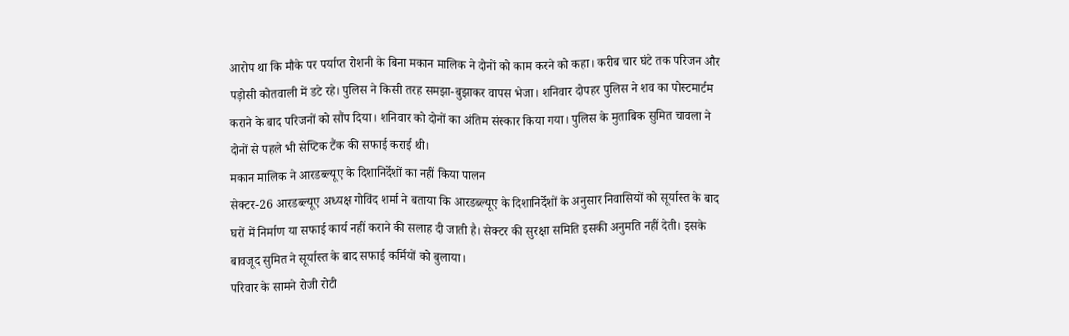आरोप था कि मौके पर पर्याप्त रोशनी के बिना मकान मालिक ने दोनों को काम करने को कहा। करीब चार घंटे तक परिजन और पड़ोसी कोतवाली में डटे रहे। पुलिस ने किसी तरह समझा-बुझाकर वापस भेजा। शनिवार दोपहर पुलिस ने शव का पोस्टमार्टम कराने के बाद परिजनों को सौंप दिया। शनिवार को दोनों का अंतिम संस्कार किया गया। पुलिस के मुताबिक सुमित चावला ने दोनों से पहले भी सेप्टिक टैंक की सफाई कराई थी।
मकान मालिक ने आरडब्ल्यूए के दिशानिर्देशों का नहीं किया पालन
सेक्टर-26 आरडब्ल्यूए अध्यक्ष गोविंद शर्मा ने बताया कि आरडब्ल्यूए के दिशानिर्देशों के अनुसार निवासियों को सूर्यास्त के बाद घरों में निर्माण या सफाई कार्य नहीं कराने की सलाह दी जाती है। सेक्टर की सुरक्षा समिति इसकी अनुमति नहीं देती। इसके बावजूद सुमित ने सूर्यास्त के बाद सफाई कर्मियों को बुलाया।
परिवार के सामने रोजी रोटी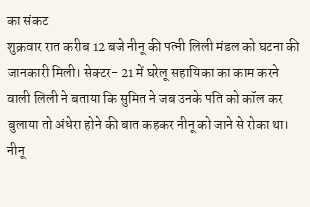का संकट
शुक्रवार रात करीब 12 बजे नीनू की पत्नी लिली मंडल को घटना की जानकारी मिली। सेक्टर- 21 में घरेलू सहायिका का काम करने वाली लिली ने बताया कि सुमित ने जब उनके पति को कॉल कर बुलाया तो अंधेरा होने की बात कहकर नीनू को जाने से रोका था। नीनू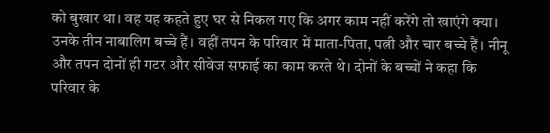को बुखार था। वह यह कहते हुए घर से निकल गए कि अगर काम नहीं करेंगे तो खाएंगे क्या। उनके तीन नाबालिग बच्चे हैं। वहीं तपन के परिवार में माता-पिता, पत्नी और चार बच्चे हैं। नीनू और तपन दोनों ही गटर और सीवेज सफाई का काम करते थे। दोनों के बच्चों ने कहा कि परिवार के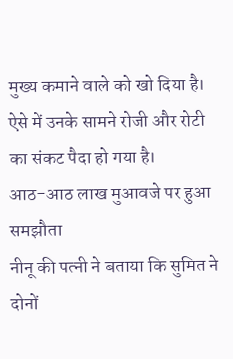मुख्य कमाने वाले को खो दिया है। ऐसे में उनके सामने रोजी और रोटी का संकट पैदा हो गया है।
आठ-आठ लाख मुआवजे पर हुआ समझौता
नीनू की पत्नी ने बताया कि सुमित ने दोनों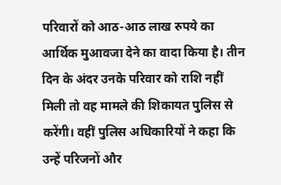परिवारों को आठ-आठ लाख रुपये का आर्थिक मुआवजा देने का वादा किया है। तीन दिन के अंदर उनके परिवार को राशि नहीं मिली तो वह मामले की शिकायत पुलिस से करेंगी। वहीं पुलिस अधिकारियों ने कहा कि उन्हें परिजनों और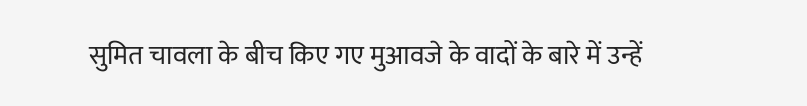सुमित चावला के बीच किए गए मुआवजे के वादों के बारे में उन्हें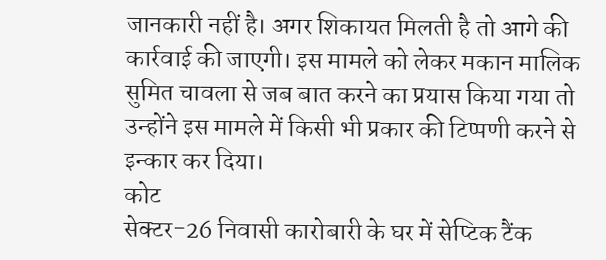जानकारी नहीं है। अगर शिकायत मिलती है तो आगे की कार्रवाई की जाएगी। इस मामले को लेकर मकान मालिक सुमित चावला से जब बात करने का प्रयास किया गया तो उन्होंने इस मामले में किसी भी प्रकार की टिप्पणी करने से इन्कार कर दिया।
कोट
सेक्टर-26 निवासी कारोबारी के घर में सेप्टिक टैंक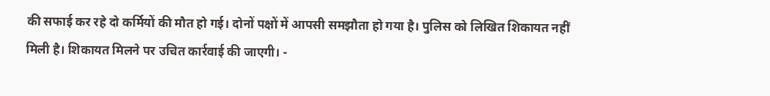की सफाई कर रहे दो कर्मियों की मौत हो गई। दोनों पक्षों में आपसी समझौता हो गया है। पुलिस को लिखित शिकायत नहीं मिली है। शिकायत मिलने पर उचित कार्रवाई की जाएगी। -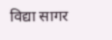विद्या सागर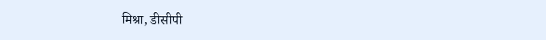मिश्रा, डीसीपी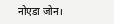नोएडा जोन।